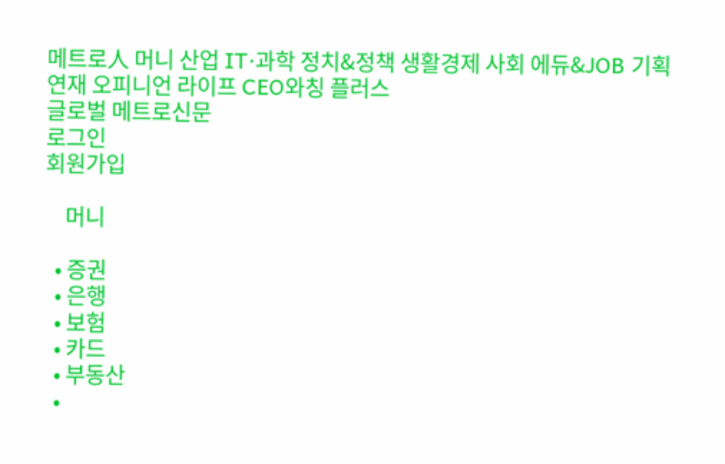메트로人 머니 산업 IT·과학 정치&정책 생활경제 사회 에듀&JOB 기획연재 오피니언 라이프 CEO와칭 플러스
글로벌 메트로신문
로그인
회원가입

    머니

  • 증권
  • 은행
  • 보험
  • 카드
  • 부동산
  •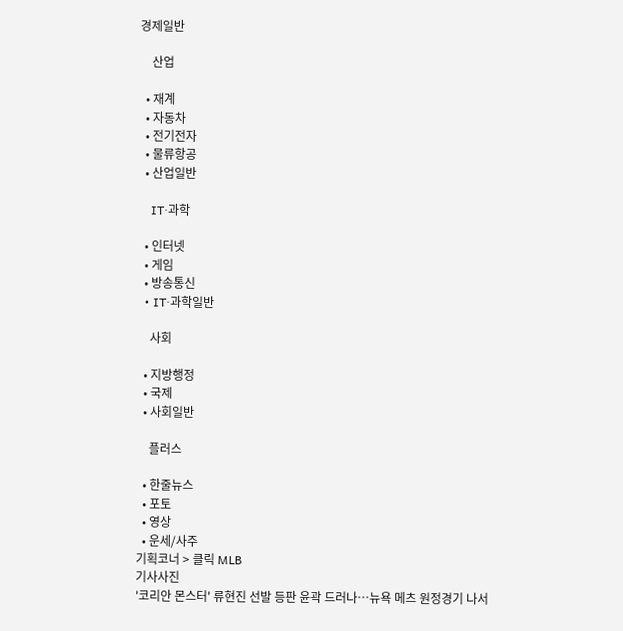경제일반

    산업

  • 재계
  • 자동차
  • 전기전자
  • 물류항공
  • 산업일반

    IT·과학

  • 인터넷
  • 게임
  • 방송통신
  • IT·과학일반

    사회

  • 지방행정
  • 국제
  • 사회일반

    플러스

  • 한줄뉴스
  • 포토
  • 영상
  • 운세/사주
기획코너 > 클릭 MLB
기사사진
'코리안 몬스터' 류현진 선발 등판 윤곽 드러나…뉴욕 메츠 원정경기 나서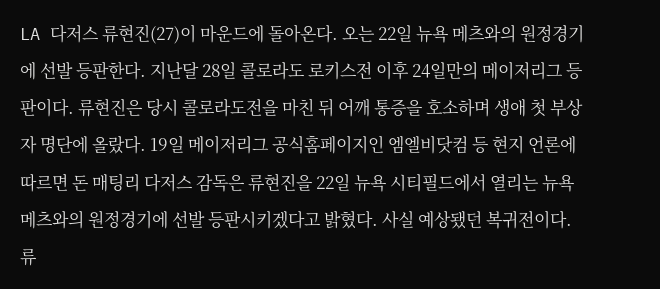LA 다저스 류현진(27)이 마운드에 돌아온다. 오는 22일 뉴욕 메츠와의 원정경기에 선발 등판한다. 지난달 28일 콜로라도 로키스전 이후 24일만의 메이저리그 등판이다. 류현진은 당시 콜로라도전을 마친 뒤 어깨 통증을 호소하며 생애 첫 부상자 명단에 올랐다. 19일 메이저리그 공식홈페이지인 엠엘비닷컴 등 현지 언론에 따르면 돈 매팅리 다저스 감독은 류현진을 22일 뉴욕 시티필드에서 열리는 뉴욕 메츠와의 원정경기에 선발 등판시키겠다고 밝혔다. 사실 예상됐던 복귀전이다. 류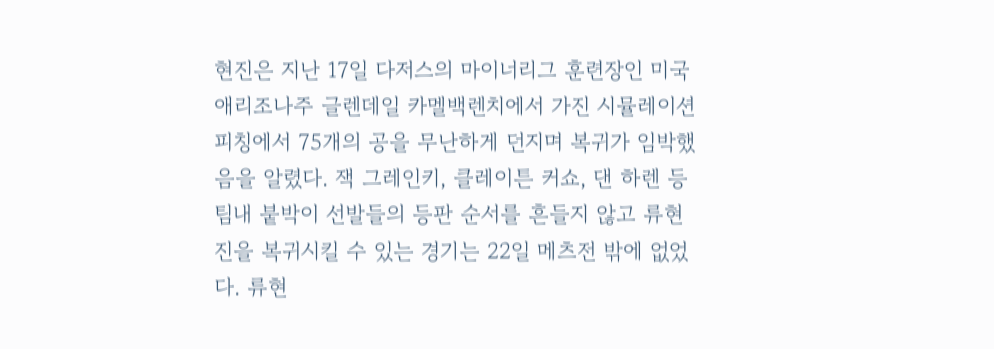현진은 지난 17일 다저스의 마이너리그 훈련장인 미국 애리조나주 글렌데일 카멜백렌치에서 가진 시뮬레이션 피칭에서 75개의 공을 무난하게 던지며 복귀가 임박했음을 알렸다. 잭 그레인키, 클레이튼 커쇼, 댄 하렌 등 팀내 붙박이 선발들의 등판 순서를 흔들지 않고 류현진을 복귀시킬 수 있는 경기는 22일 메츠전 밖에 없었다. 류현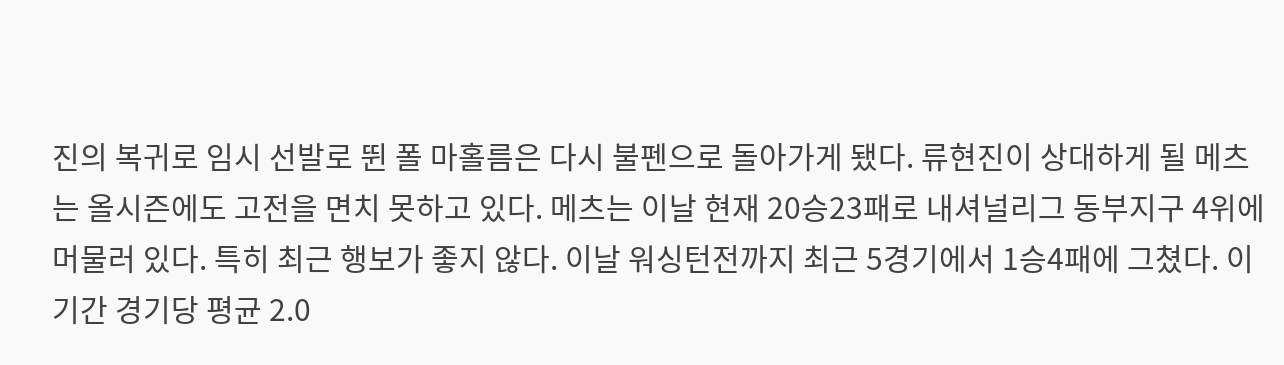진의 복귀로 임시 선발로 뛴 폴 마홀름은 다시 불펜으로 돌아가게 됐다. 류현진이 상대하게 될 메츠는 올시즌에도 고전을 면치 못하고 있다. 메츠는 이날 현재 20승23패로 내셔널리그 동부지구 4위에 머물러 있다. 특히 최근 행보가 좋지 않다. 이날 워싱턴전까지 최근 5경기에서 1승4패에 그쳤다. 이 기간 경기당 평균 2.0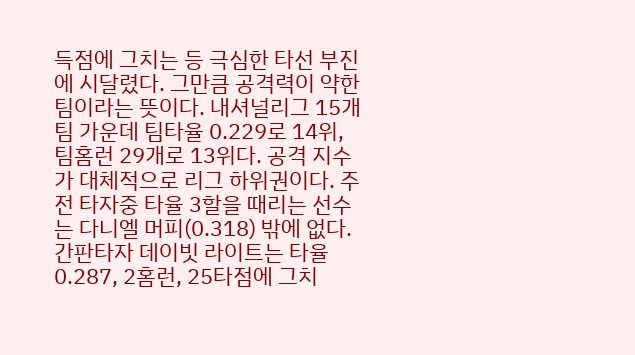득점에 그치는 등 극심한 타선 부진에 시달렸다. 그만큼 공격력이 약한 팀이라는 뜻이다. 내셔널리그 15개팀 가운데 팀타율 0.229로 14위, 팀홈런 29개로 13위다. 공격 지수가 대체적으로 리그 하위권이다. 주전 타자중 타율 3할을 때리는 선수는 다니엘 머피(0.318) 밖에 없다. 간판타자 데이빗 라이트는 타율 0.287, 2홈런, 25타점에 그치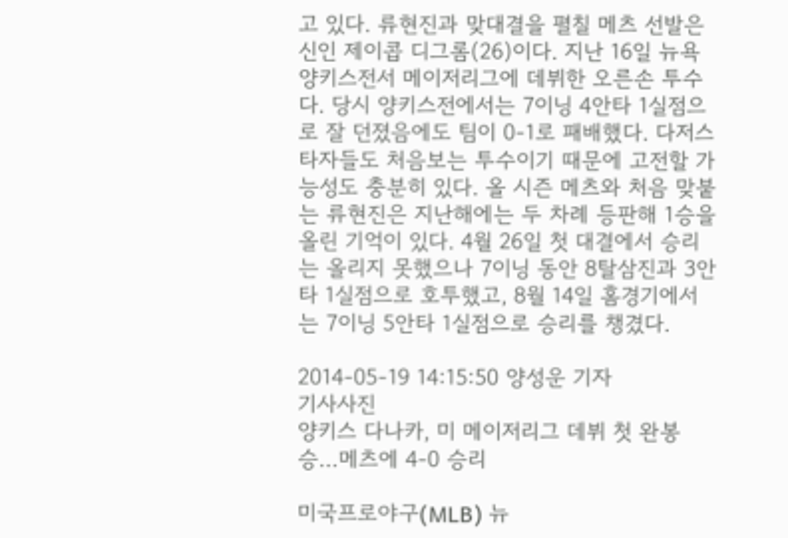고 있다. 류현진과 맞대결을 펼칠 메츠 선발은 신인 제이콥 디그롬(26)이다. 지난 16일 뉴욕 양키스전서 메이저리그에 데뷔한 오른손 투수다. 당시 양키스전에서는 7이닝 4안타 1실점으로 잘 던졌음에도 팀이 0-1로 패배했다. 다저스 타자들도 처음보는 투수이기 때문에 고전할 가능성도 충분히 있다. 올 시즌 메츠와 처음 맞붙는 류현진은 지난해에는 두 차례 등판해 1승을 올린 기억이 있다. 4월 26일 첫 대결에서 승리는 올리지 못했으나 7이닝 동안 8탈삼진과 3안타 1실점으로 호투했고, 8월 14일 홈경기에서는 7이닝 5안타 1실점으로 승리를 챙겼다.

2014-05-19 14:15:50 양성운 기자
기사사진
양키스 다나카, 미 메이저리그 데뷔 첫 완봉승…메츠에 4-0 승리

미국프로야구(MLB) 뉴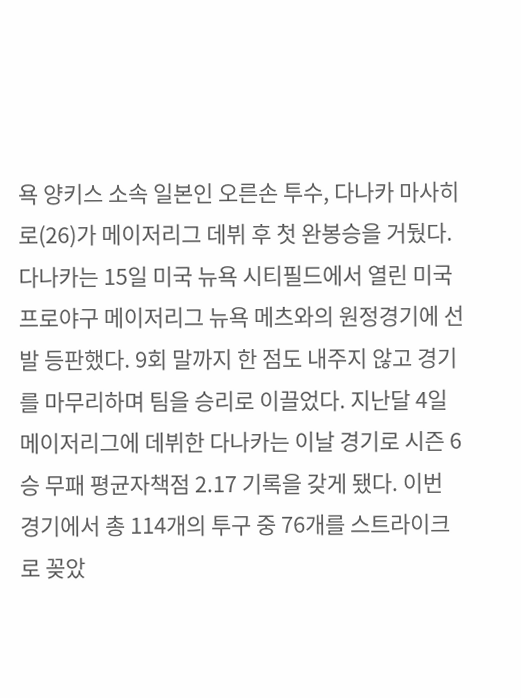욕 양키스 소속 일본인 오른손 투수, 다나카 마사히로(26)가 메이저리그 데뷔 후 첫 완봉승을 거뒀다. 다나카는 15일 미국 뉴욕 시티필드에서 열린 미국 프로야구 메이저리그 뉴욕 메츠와의 원정경기에 선발 등판했다. 9회 말까지 한 점도 내주지 않고 경기를 마무리하며 팀을 승리로 이끌었다. 지난달 4일 메이저리그에 데뷔한 다나카는 이날 경기로 시즌 6승 무패 평균자책점 2.17 기록을 갖게 됐다. 이번 경기에서 총 114개의 투구 중 76개를 스트라이크로 꽂았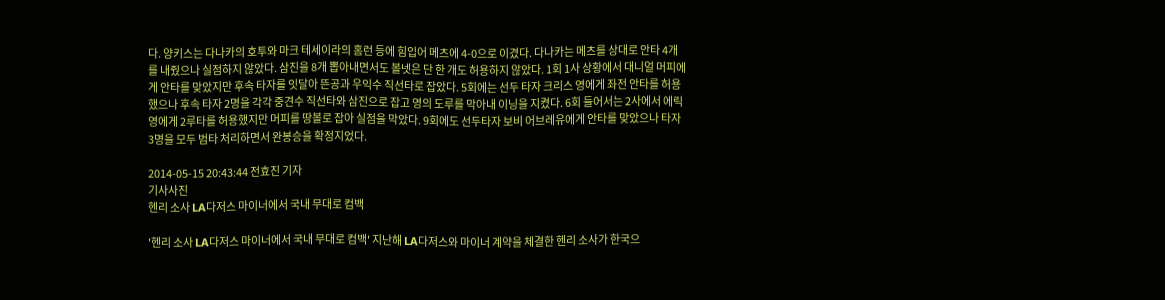다. 양키스는 다나카의 호투와 마크 테세이라의 홈런 등에 힘입어 메츠에 4-0으로 이겼다. 다나카는 메츠를 상대로 안타 4개를 내줬으나 실점하지 않았다. 삼진을 8개 뽑아내면서도 볼넷은 단 한 개도 허용하지 않았다. 1회 1사 상황에서 대니얼 머피에게 안타를 맞았지만 후속 타자를 잇달아 뜬공과 우익수 직선타로 잡았다. 5회에는 선두 타자 크리스 영에게 좌전 안타를 허용했으나 후속 타자 2명을 각각 중견수 직선타와 삼진으로 잡고 영의 도루를 막아내 이닝을 지켰다. 6회 들어서는 2사에서 에릭 영에게 2루타를 허용했지만 머피를 땅볼로 잡아 실점을 막았다. 9회에도 선두타자 보비 어브레유에게 안타를 맞았으나 타자 3명을 모두 범타 처리하면서 완봉승을 확정지었다.

2014-05-15 20:43:44 전효진 기자
기사사진
헨리 소사 LA다저스 마이너에서 국내 무대로 컴백

'헨리 소사 LA다저스 마이너에서 국내 무대로 컴백' 지난해 LA다저스와 마이너 계약을 체결한 헨리 소사가 한국으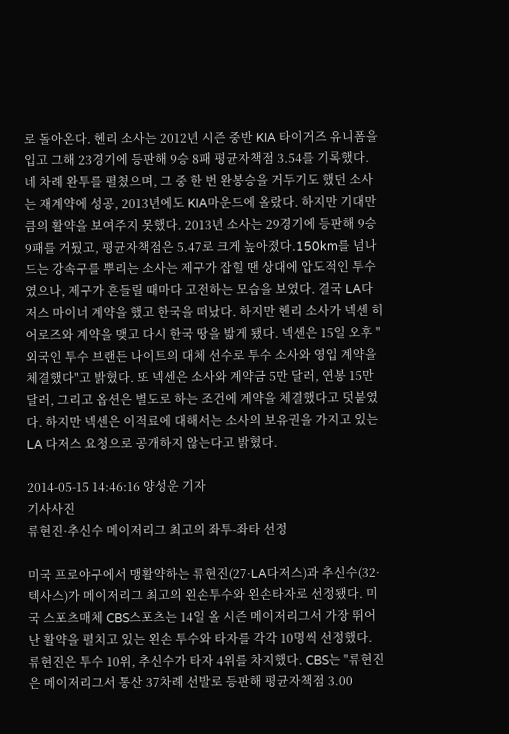로 돌아온다. 헨리 소사는 2012년 시즌 중반 KIA 타이거즈 유니폼을 입고 그해 23경기에 등판해 9승 8패 평균자책점 3.54를 기록했다. 네 차례 완투를 펼쳤으며, 그 중 한 번 완봉승을 거두기도 했던 소사는 재계약에 성공, 2013년에도 KIA마운드에 올랐다. 하지만 기대만큼의 활약을 보여주지 못했다. 2013년 소사는 29경기에 등판해 9승 9패를 거뒀고, 평균자책점은 5.47로 크게 높아졌다.150km를 넘나드는 강속구를 뿌리는 소사는 제구가 잡힐 땐 상대에 압도적인 투수였으나, 제구가 흔들릴 때마다 고전하는 모습을 보였다. 결국 LA다저스 마이너 계약을 했고 한국을 떠났다. 하지만 헨리 소사가 넥센 히어로즈와 계약을 맺고 다시 한국 땅을 밟게 됐다. 넥센은 15일 오후 "외국인 투수 브랜든 나이트의 대체 선수로 투수 소사와 영입 계약을 체결했다"고 밝혔다. 또 넥센은 소사와 계약금 5만 달러, 연봉 15만 달러, 그리고 옵션은 별도로 하는 조건에 계약을 체결했다고 덧붙였다. 하지만 넥센은 이적료에 대해서는 소사의 보유권을 가지고 있는 LA 다저스 요청으로 공개하지 않는다고 밝혔다.

2014-05-15 14:46:16 양성운 기자
기사사진
류현진·추신수 메이저리그 최고의 좌투-좌타 선정

미국 프로야구에서 맹활약하는 류현진(27·LA다저스)과 추신수(32·텍사스)가 메이저리그 최고의 왼손투수와 왼손타자로 선정됐다. 미국 스포츠매체 CBS스포츠는 14일 올 시즌 메이저리그서 가장 뛰어난 활약을 펼치고 있는 왼손 투수와 타자를 각각 10명씩 선정했다. 류현진은 투수 10위, 추신수가 타자 4위를 차지했다. CBS는 "류현진은 메이저리그서 통산 37차례 선발로 등판해 평균자책점 3.00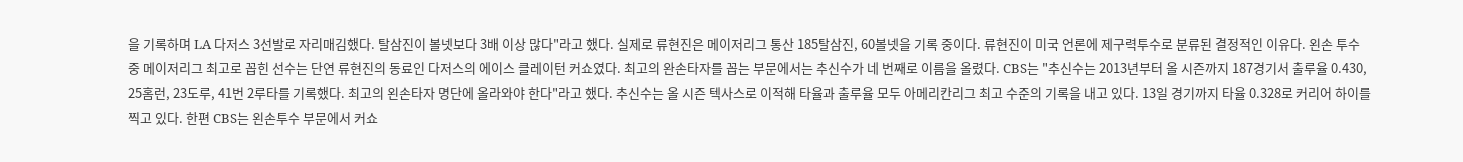을 기록하며 LA 다저스 3선발로 자리매김했다. 탈삼진이 볼넷보다 3배 이상 많다"라고 했다. 실제로 류현진은 메이저리그 통산 185탈삼진, 60볼넷을 기록 중이다. 류현진이 미국 언론에 제구력투수로 분류된 결정적인 이유다. 왼손 투수 중 메이저리그 최고로 꼽힌 선수는 단연 류현진의 동료인 다저스의 에이스 클레이턴 커쇼였다. 최고의 완손타자를 꼽는 부문에서는 추신수가 네 번째로 이름을 올렸다. CBS는 "추신수는 2013년부터 올 시즌까지 187경기서 출루율 0.430, 25홈런, 23도루, 41번 2루타를 기록했다. 최고의 왼손타자 명단에 올라와야 한다"라고 했다. 추신수는 올 시즌 텍사스로 이적해 타율과 출루율 모두 아메리칸리그 최고 수준의 기록을 내고 있다. 13일 경기까지 타율 0.328로 커리어 하이를 찍고 있다. 한편 CBS는 왼손투수 부문에서 커쇼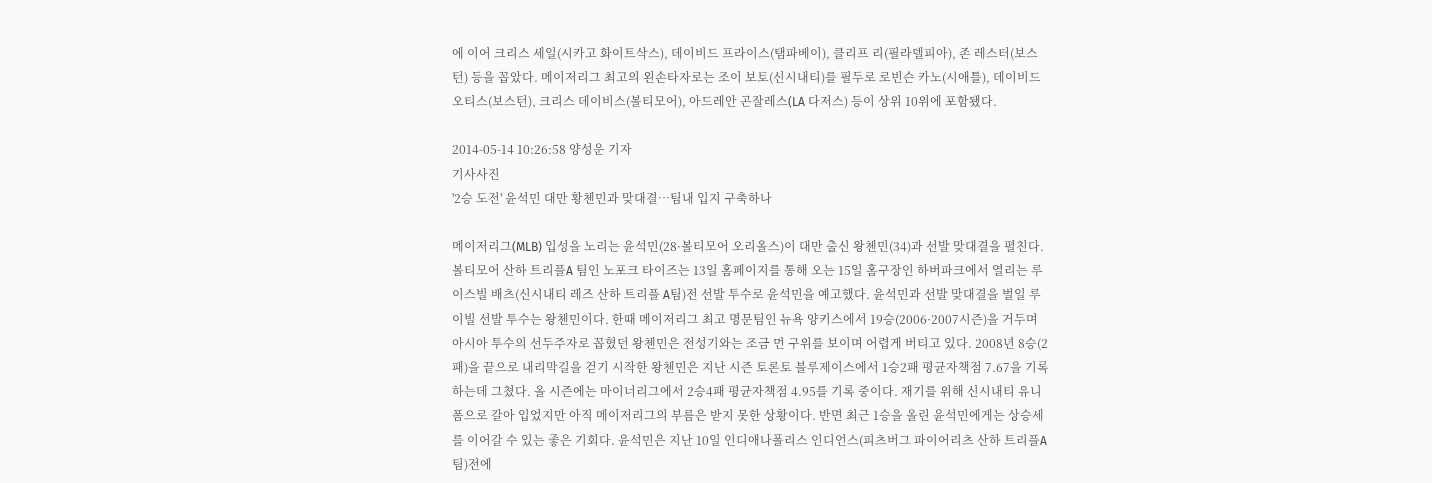에 이어 크리스 세일(시카고 화이트삭스), 데이비드 프라이스(탬파베이), 클리프 리(필라델피아), 존 레스터(보스턴) 등을 꼽았다. 메이저리그 최고의 왼손타자로는 조이 보토(신시내티)를 필두로 로빈슨 카노(시애틀), 데이비드 오티스(보스턴), 크리스 데이비스(볼티모어), 아드레안 곤잘레스(LA 다저스) 등이 상위 10위에 포함됐다.

2014-05-14 10:26:58 양성운 기자
기사사진
'2승 도전' 윤석민 대만 황첸민과 맞대결…팀내 입지 구축하나

메이저리그(MLB) 입성을 노리는 윤석민(28·볼티모어 오리올스)이 대만 출신 왕첸민(34)과 선발 맞대결을 펼친다. 볼티모어 산하 트리플A 팀인 노포크 타이즈는 13일 홈페이지를 통해 오는 15일 홈구장인 하버파크에서 열리는 루이스빌 배츠(신시내티 레즈 산하 트리플 A팀)전 선발 투수로 윤석민을 예고했다. 윤석민과 선발 맞대결을 벌일 루이빌 선발 투수는 왕첸민이다. 한때 메이저리그 최고 명문팀인 뉴욕 양키스에서 19승(2006·2007시즌)을 거두며 아시아 투수의 선두주자로 꼽혔던 왕첸민은 전성기와는 조금 먼 구위를 보이며 어렵게 버티고 있다. 2008년 8승(2패)을 끝으로 내리막길을 걷기 시작한 왕첸민은 지난 시즌 토론토 블루제이스에서 1승2패 평균자책점 7.67을 기록하는데 그쳤다. 올 시즌에는 마이너리그에서 2승4패 평균자책점 4.95를 기록 중이다. 재기를 위해 신시내티 유니폼으로 갈아 입었지만 아직 메이저리그의 부름은 받지 못한 상황이다. 반면 최근 1승을 올린 윤석민에게는 상승세를 이어갈 수 있는 좋은 기회다. 윤석민은 지난 10일 인디애나폴리스 인디언스(피츠버그 파이어리츠 산하 트리플A팀)전에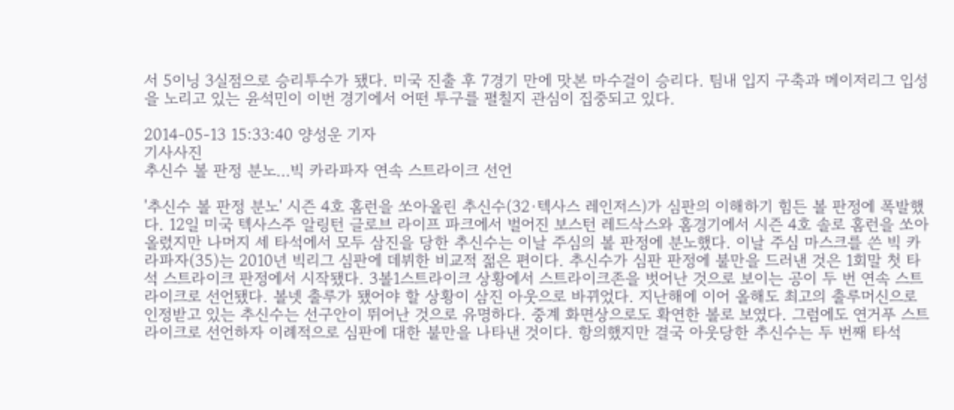서 5이닝 3실점으로 승리투수가 됐다. 미국 진출 후 7경기 만에 맛본 마수걸이 승리다. 팀내 입지 구축과 메이저리그 입성을 노리고 있는 윤석민이 이번 경기에서 어떤 투구를 펼칠지 관심이 집중되고 있다.

2014-05-13 15:33:40 양성운 기자
기사사진
추신수 볼 판정 분노…빅 카라파자 연속 스트라이크 선언

'추신수 볼 판정 분노' 시즌 4호 홈런을 쏘아올린 추신수(32·텍사스 레인저스)가 심판의 이해하기 힘든 볼 판정에 폭발했다. 12일 미국 텍사스주 알링턴 글로브 라이프 파크에서 벌어진 보스턴 레드삭스와 홈경기에서 시즌 4호 솔로 홈런을 쏘아 올렸지만 나머지 세 타석에서 모두 삼진을 당한 추신수는 이날 주심의 볼 판정에 분노했다. 이날 주심 마스크를 쓴 빅 카라파자(35)는 2010년 빅리그 심판에 데뷔한 비교적 젊은 편이다. 추신수가 심판 판정에 불만을 드러낸 것은 1회말 첫 타석 스트라이크 판정에서 시작됐다. 3볼1스트라이크 상황에서 스트라이크존을 벗어난 것으로 보이는 공이 두 번 연속 스트라이크로 선언됐다. 볼넷 출루가 됐어야 할 상황이 삼진 아웃으로 바뀌었다. 지난해에 이어 올해도 최고의 출루머신으로 인정받고 있는 추신수는 선구안이 뛰어난 것으로 유명하다. 중계 화면상으로도 확연한 볼로 보였다. 그럼에도 연거푸 스트라이크로 선언하자 이례적으로 심판에 대한 불만을 나타낸 것이다. 항의했지만 결국 아웃당한 추신수는 두 번째 타석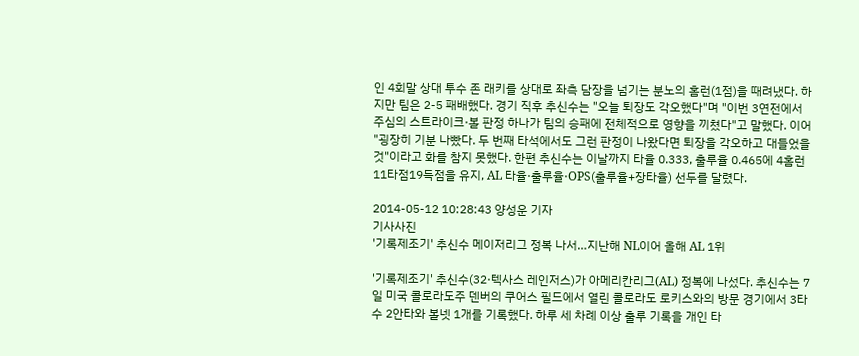인 4회말 상대 투수 존 래키를 상대로 좌측 담장을 넘기는 분노의 홈런(1점)을 때려냈다. 하지만 팀은 2-5 패배했다. 경기 직후 추신수는 "오늘 퇴장도 각오했다"며 "이번 3연전에서 주심의 스트라이크·볼 판정 하나가 팀의 승패에 전체적으로 영향을 끼쳤다"고 말했다. 이어 "굉장히 기분 나빴다. 두 번째 타석에서도 그런 판정이 나왔다면 퇴장을 각오하고 대들었을 것"이라고 화를 참지 못했다. 한편 추신수는 이날까지 타율 0.333, 출루율 0.465에 4홈런11타점19득점을 유지, AL 타율·출루율·OPS(출루율+장타율) 선두를 달렸다.

2014-05-12 10:28:43 양성운 기자
기사사진
'기록제조기' 추신수 메이저리그 정복 나서…지난해 NL이어 올해 AL 1위

'기록제조기' 추신수(32·텍사스 레인저스)가 아메리칸리그(AL) 정복에 나섰다. 추신수는 7일 미국 콜로라도주 덴버의 쿠어스 필드에서 열린 콜로라도 로키스와의 방문 경기에서 3타수 2안타와 볼넷 1개를 기록했다. 하루 세 차례 이상 출루 기록을 개인 타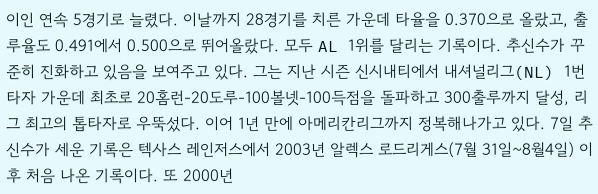이인 연속 5경기로 늘렸다. 이날까지 28경기를 치른 가운데 타율을 0.370으로 올랐고, 출루율도 0.491에서 0.500으로 뛰어올랐다. 모두 AL 1위를 달리는 기록이다. 추신수가 꾸준히 진화하고 있음을 보여주고 있다. 그는 지난 시즌 신시내티에서 내셔널리그(NL) 1번 타자 가운데 최초로 20홈런-20도루-100볼넷-100득점을 돌파하고 300출루까지 달성, 리그 최고의 톱타자로 우뚝섰다. 이어 1년 만에 아메리칸리그까지 정복해나가고 있다. 7일 추신수가 세운 기록은 텍사스 레인저스에서 2003년 알렉스 로드리게스(7월 31일~8월4일) 이후 처음 나온 기록이다. 또 2000년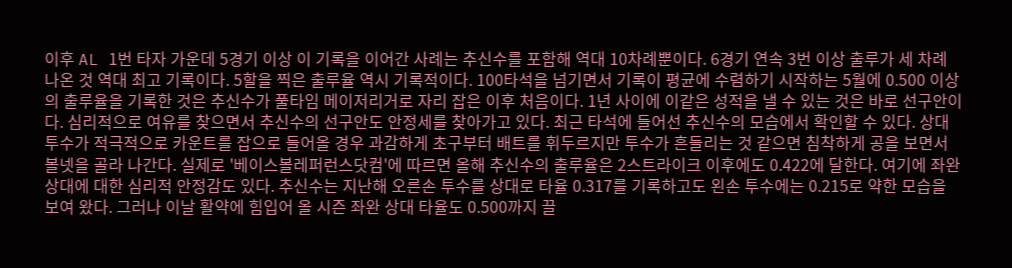이후 AL 1번 타자 가운데 5경기 이상 이 기록을 이어간 사례는 추신수를 포함해 역대 10차례뿐이다. 6경기 연속 3번 이상 출루가 세 차례 나온 것 역대 최고 기록이다. 5할을 찍은 출루율 역시 기록적이다. 100타석을 넘기면서 기록이 평균에 수렴하기 시작하는 5월에 0.500 이상의 출루율을 기록한 것은 추신수가 풀타임 메이저리거로 자리 잡은 이후 처음이다. 1년 사이에 이같은 성적을 낼 수 있는 것은 바로 선구안이다. 심리적으로 여유를 찾으면서 추신수의 선구안도 안정세를 찾아가고 있다. 최근 타석에 들어선 추신수의 모습에서 확인할 수 있다. 상대 투수가 적극적으로 카운트를 잡으로 들어올 경우 과감하게 초구부터 배트를 휘두르지만 투수가 흔들리는 것 같으면 침착하게 공을 보면서 볼넷을 골라 나간다. 실제로 '베이스볼레퍼런스닷컴'에 따르면 올해 추신수의 출루율은 2스트라이크 이후에도 0.422에 달한다. 여기에 좌완 상대에 대한 심리적 안정감도 있다. 추신수는 지난해 오른손 투수를 상대로 타율 0.317를 기록하고도 왼손 투수에는 0.215로 약한 모습을 보여 왔다. 그러나 이날 활약에 힘입어 올 시즌 좌완 상대 타율도 0.500까지 끌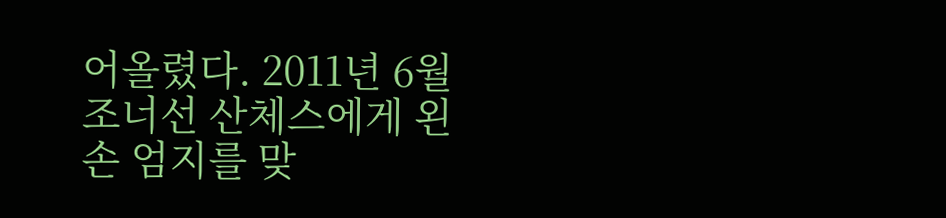어올렸다. 2011년 6월 조너선 산체스에게 왼손 엄지를 맞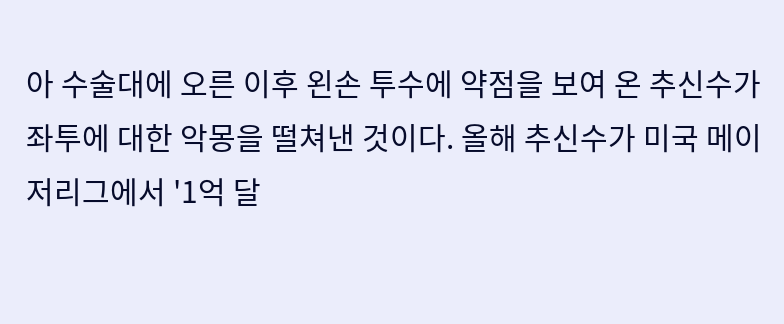아 수술대에 오른 이후 왼손 투수에 약점을 보여 온 추신수가 좌투에 대한 악몽을 떨쳐낸 것이다. 올해 추신수가 미국 메이저리그에서 '1억 달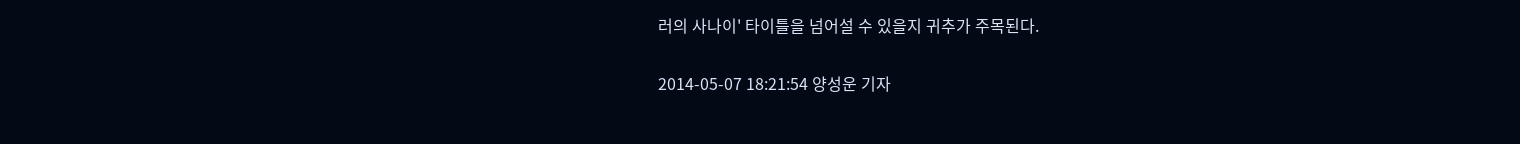러의 사나이' 타이틀을 넘어설 수 있을지 귀추가 주목된다.

2014-05-07 18:21:54 양성운 기자